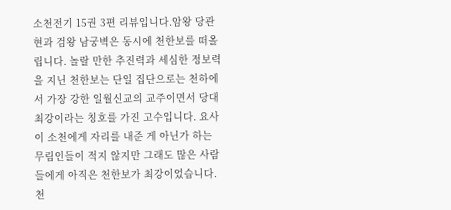소천전기 15권 3편 리뷰입니다.암왕 당관현과 검왕 남궁벽은 동시에 천한보를 떠올립니다. 놀랄 만한 추진력과 세심한 정보력을 지닌 천한보는 단일 집단으로는 천하에서 가장 강한 일월신교의 교주이면서 당대 최강이라는 칭호를 가진 고수입니다. 요사이 소천에게 자리를 내준 게 아닌가 하는 무림인들이 적지 않지만 그래도 많은 사람들에게 아직은 천한보가 최강이었습니다. 천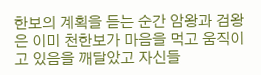한보의 계획을 듣는 순간 암왕과 검왕은 이미 천한보가 마음을 먹고 움직이고 있음을 깨달았고 자신들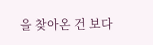을 찾아온 건 보다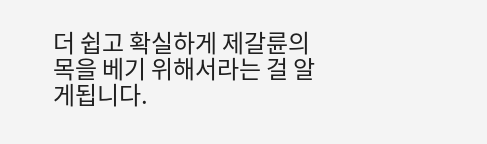더 쉽고 확실하게 제갈륜의 목을 베기 위해서라는 걸 알게됩니다.